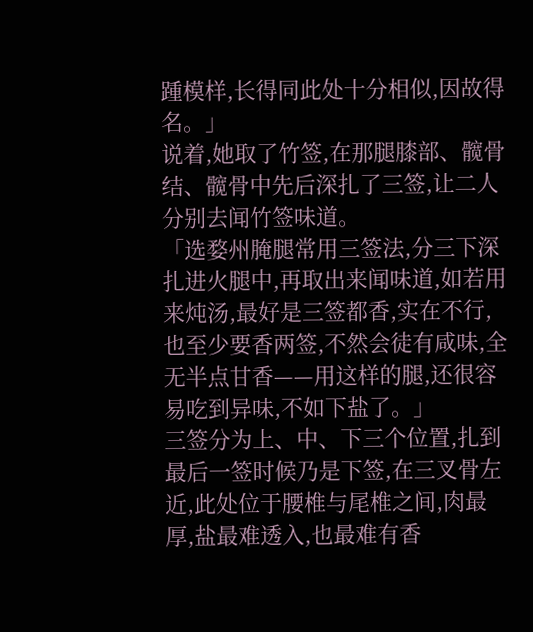踵模样,长得同此处十分相似,因故得名。」
说着,她取了竹签,在那腿膝部、髋骨结、髋骨中先后深扎了三签,让二人分别去闻竹签味道。
「选婺州腌腿常用三签法,分三下深扎进火腿中,再取出来闻味道,如若用来炖汤,最好是三签都香,实在不行,也至少要香两签,不然会徒有咸味,全无半点甘香——用这样的腿,还很容易吃到异味,不如下盐了。」
三签分为上、中、下三个位置,扎到最后一签时候乃是下签,在三叉骨左近,此处位于腰椎与尾椎之间,肉最厚,盐最难透入,也最难有香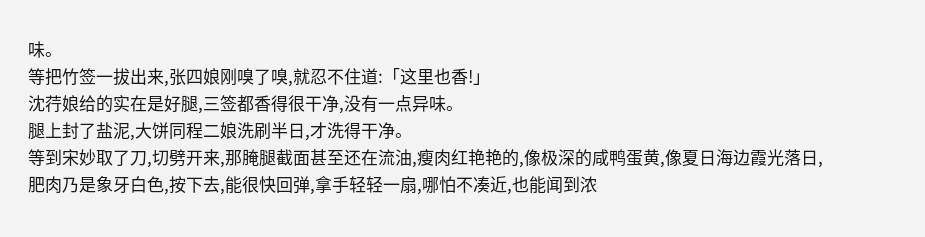味。
等把竹签一拔出来,张四娘刚嗅了嗅,就忍不住道:「这里也香!」
沈荇娘给的实在是好腿,三签都香得很干净,没有一点异味。
腿上封了盐泥,大饼同程二娘洗刷半日,才洗得干净。
等到宋妙取了刀,切劈开来,那腌腿截面甚至还在流油,瘦肉红艳艳的,像极深的咸鸭蛋黄,像夏日海边霞光落日,肥肉乃是象牙白色,按下去,能很快回弹,拿手轻轻一扇,哪怕不凑近,也能闻到浓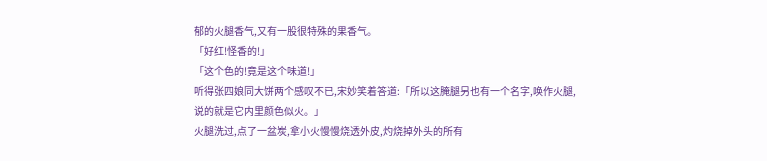郁的火腿香气,又有一股很特殊的果香气。
「好红!怪香的!」
「这个色的!竟是这个味道!」
听得张四娘同大饼两个感叹不已,宋妙笑着答道:「所以这腌腿另也有一个名字,唤作火腿,说的就是它内里颜色似火。」
火腿洗过,点了一盆炭,拿小火慢慢烧透外皮,灼烧掉外头的所有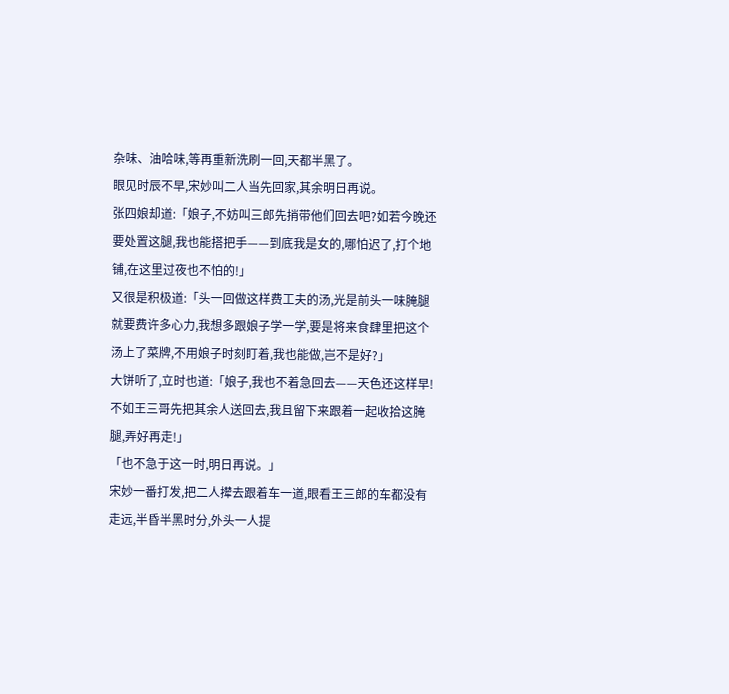杂味、油哈味,等再重新洗刷一回,天都半黑了。
眼见时辰不早,宋妙叫二人当先回家,其余明日再说。
张四娘却道:「娘子,不妨叫三郎先捎带他们回去吧?如若今晚还要处置这腿,我也能搭把手——到底我是女的,哪怕迟了,打个地铺,在这里过夜也不怕的!」
又很是积极道:「头一回做这样费工夫的汤,光是前头一味腌腿就要费许多心力,我想多跟娘子学一学,要是将来食肆里把这个汤上了菜牌,不用娘子时刻盯着,我也能做,岂不是好?」
大饼听了,立时也道:「娘子,我也不着急回去——天色还这样早!不如王三哥先把其余人送回去,我且留下来跟着一起收拾这腌腿,弄好再走!」
「也不急于这一时,明日再说。」
宋妙一番打发,把二人撵去跟着车一道,眼看王三郎的车都没有走远,半昏半黑时分,外头一人提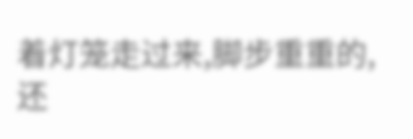着灯笼走过来,脚步重重的,还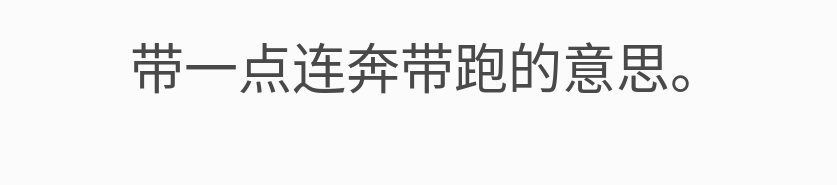带一点连奔带跑的意思。